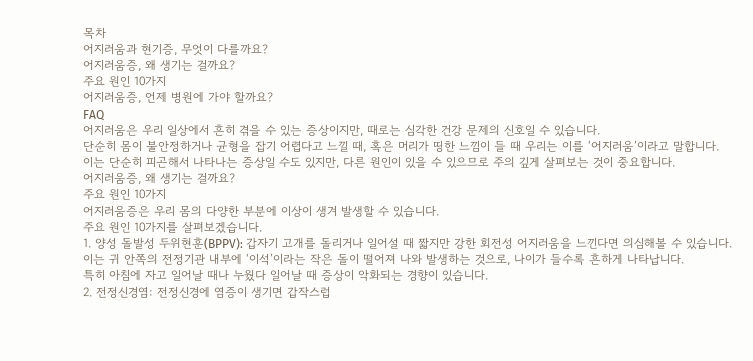목차
어지러움과 현기증, 무엇이 다를까요?
어지러움증, 왜 생기는 걸까요?
주요 원인 10가지
어지러움증, 언제 병원에 가야 할까요?
FAQ
어지러움은 우리 일상에서 흔히 겪을 수 있는 증상이지만, 때로는 심각한 건강 문제의 신호일 수 있습니다.
단순히 몸이 불안정하거나 균형을 잡기 어렵다고 느낄 때, 혹은 머리가 띵한 느낌이 들 때 우리는 이를 ‘어지러움’이라고 말합니다.
이는 단순히 피곤해서 나타나는 증상일 수도 있지만, 다른 원인이 있을 수 있으므로 주의 깊게 살펴보는 것이 중요합니다.
어지러움증, 왜 생기는 걸까요?
주요 원인 10가지
어지러움증은 우리 몸의 다양한 부분에 이상이 생겨 발생할 수 있습니다.
주요 원인 10가지를 살펴보겠습니다.
1. 양성 돌발성 두위현훈(BPPV): 갑자기 고개를 돌리거나 일어설 때 짧지만 강한 회전성 어지러움을 느낀다면 의심해볼 수 있습니다.
이는 귀 안쪽의 전정기관 내부에 ‘이석’이라는 작은 돌이 떨어져 나와 발생하는 것으로, 나이가 들수록 흔하게 나타납니다.
특히 아침에 자고 일어날 때나 누웠다 일어날 때 증상이 악화되는 경향이 있습니다.
2. 전정신경염: 전정신경에 염증이 생기면 갑작스럽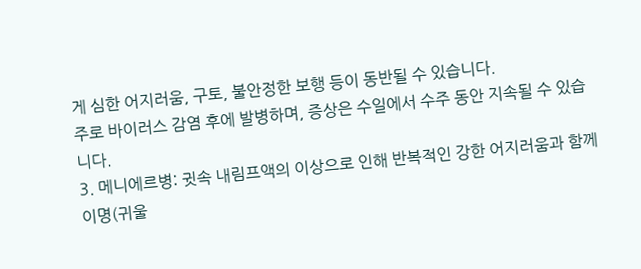게 심한 어지러움, 구토, 불안정한 보행 등이 동반될 수 있습니다.
주로 바이러스 감염 후에 발병하며, 증상은 수일에서 수주 동안 지속될 수 있습니다.
3. 메니에르병: 귓속 내림프액의 이상으로 인해 반복적인 강한 어지러움과 함께 이명(귀울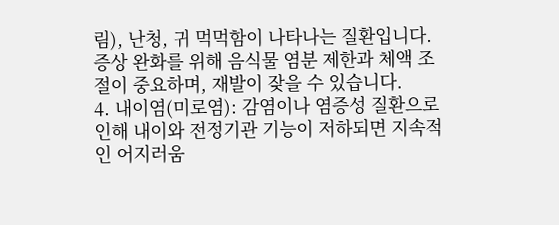림), 난청, 귀 먹먹함이 나타나는 질환입니다.
증상 완화를 위해 음식물 염분 제한과 체액 조절이 중요하며, 재발이 잦을 수 있습니다.
4. 내이염(미로염): 감염이나 염증성 질환으로 인해 내이와 전정기관 기능이 저하되면 지속적인 어지러움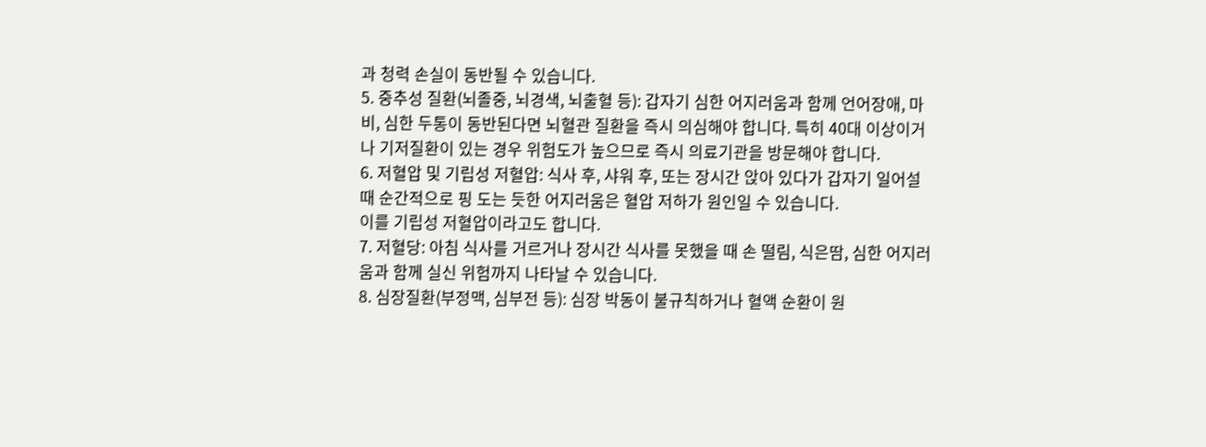과 청력 손실이 동반될 수 있습니다.
5. 중추성 질환(뇌졸중, 뇌경색, 뇌출혈 등): 갑자기 심한 어지러움과 함께 언어장애, 마비, 심한 두통이 동반된다면 뇌혈관 질환을 즉시 의심해야 합니다. 특히 40대 이상이거나 기저질환이 있는 경우 위험도가 높으므로 즉시 의료기관을 방문해야 합니다.
6. 저혈압 및 기립성 저혈압: 식사 후, 샤워 후, 또는 장시간 앉아 있다가 갑자기 일어설 때 순간적으로 핑 도는 듯한 어지러움은 혈압 저하가 원인일 수 있습니다.
이를 기립성 저혈압이라고도 합니다.
7. 저혈당: 아침 식사를 거르거나 장시간 식사를 못했을 때 손 떨림, 식은땀, 심한 어지러움과 함께 실신 위험까지 나타날 수 있습니다.
8. 심장질환(부정맥, 심부전 등): 심장 박동이 불규칙하거나 혈액 순환이 원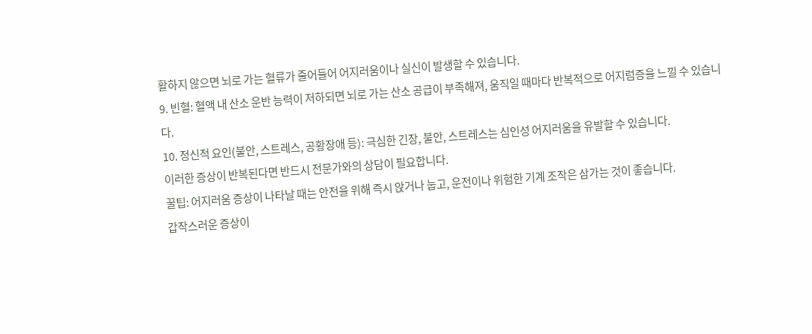활하지 않으면 뇌로 가는 혈류가 줄어들어 어지러움이나 실신이 발생할 수 있습니다.
9. 빈혈: 혈액 내 산소 운반 능력이 저하되면 뇌로 가는 산소 공급이 부족해져, 움직일 때마다 반복적으로 어지럼증을 느낄 수 있습니다.
10. 정신적 요인(불안, 스트레스, 공황장애 등): 극심한 긴장, 불안, 스트레스는 심인성 어지러움을 유발할 수 있습니다.
이러한 증상이 반복된다면 반드시 전문가와의 상담이 필요합니다.
꿀팁: 어지러움 증상이 나타날 때는 안전을 위해 즉시 앉거나 눕고, 운전이나 위험한 기계 조작은 삼가는 것이 좋습니다.
갑작스러운 증상이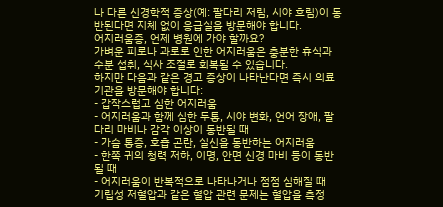나 다른 신경학적 증상(예: 팔다리 저림, 시야 흐림)이 동반된다면 지체 없이 응급실을 방문해야 합니다.
어지러움증, 언제 병원에 가야 할까요?
가벼운 피로나 과로로 인한 어지러움은 충분한 휴식과 수분 섭취, 식사 조절로 회복될 수 있습니다.
하지만 다음과 같은 경고 증상이 나타난다면 즉시 의료기관을 방문해야 합니다:
- 갑작스럽고 심한 어지러움
- 어지러움과 함께 심한 두통, 시야 변화, 언어 장애, 팔다리 마비나 감각 이상이 동반될 때
- 가슴 통증, 호흡 곤란, 실신을 동반하는 어지러움
- 한쪽 귀의 청력 저하, 이명, 안면 신경 마비 등이 동반될 때
- 어지러움이 반복적으로 나타나거나 점점 심해질 때
기립성 저혈압과 같은 혈압 관련 문제는 혈압을 측정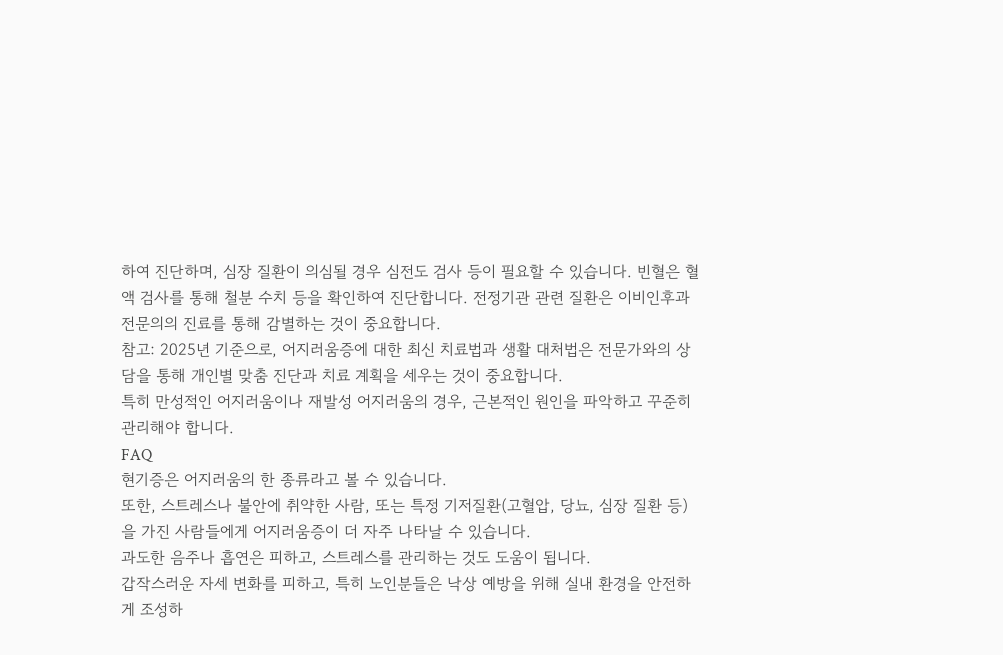하여 진단하며, 심장 질환이 의심될 경우 심전도 검사 등이 필요할 수 있습니다. 빈혈은 혈액 검사를 통해 철분 수치 등을 확인하여 진단합니다. 전정기관 관련 질환은 이비인후과 전문의의 진료를 통해 감별하는 것이 중요합니다.
참고: 2025년 기준으로, 어지러움증에 대한 최신 치료법과 생활 대처법은 전문가와의 상담을 통해 개인별 맞춤 진단과 치료 계획을 세우는 것이 중요합니다.
특히 만성적인 어지러움이나 재발성 어지러움의 경우, 근본적인 원인을 파악하고 꾸준히 관리해야 합니다.
FAQ
현기증은 어지러움의 한 종류라고 볼 수 있습니다.
또한, 스트레스나 불안에 취약한 사람, 또는 특정 기저질환(고혈압, 당뇨, 심장 질환 등)을 가진 사람들에게 어지러움증이 더 자주 나타날 수 있습니다.
과도한 음주나 흡연은 피하고, 스트레스를 관리하는 것도 도움이 됩니다.
갑작스러운 자세 변화를 피하고, 특히 노인분들은 낙상 예방을 위해 실내 환경을 안전하게 조성하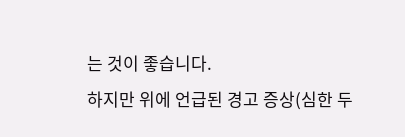는 것이 좋습니다.
하지만 위에 언급된 경고 증상(심한 두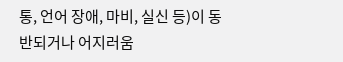통, 언어 장애, 마비, 실신 등)이 동반되거나 어지러움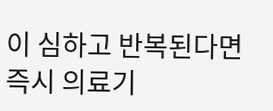이 심하고 반복된다면 즉시 의료기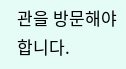관을 방문해야 합니다.